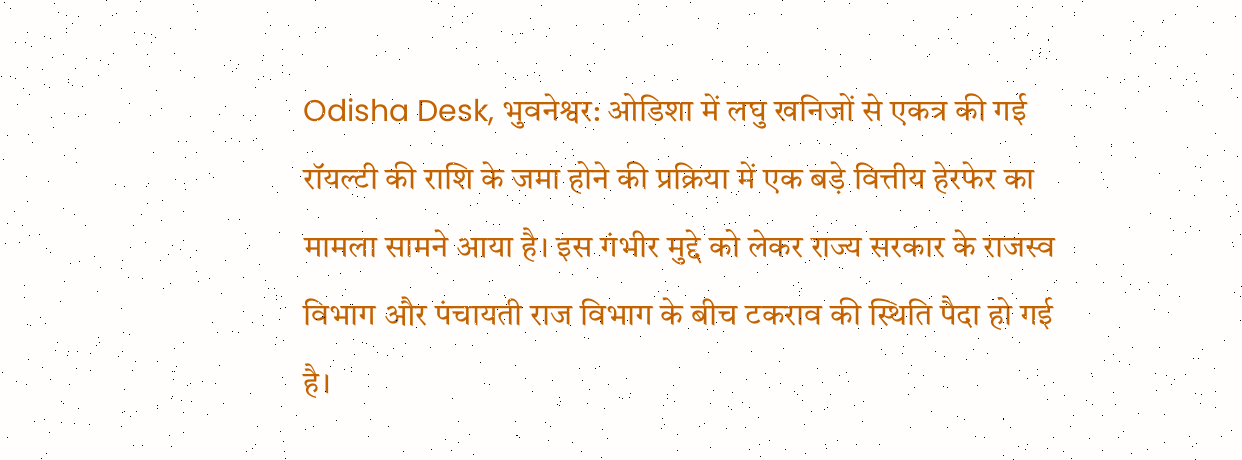Odisha Desk, भुवनेश्वर: ओडिशा में लघु खनिजों से एकत्र की गई रॉयल्टी की राशि के जमा होने की प्रक्रिया में एक बड़े वित्तीय हेरफेर का मामला सामने आया है। इस गंभीर मुद्दे को लेकर राज्य सरकार के राजस्व विभाग और पंचायती राज विभाग के बीच टकराव की स्थिति पैदा हो गई है।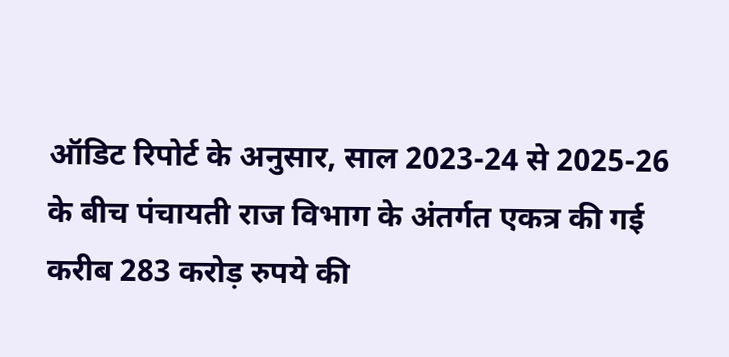ऑडिट रिपोर्ट के अनुसार, साल 2023-24 से 2025-26 के बीच पंचायती राज विभाग के अंतर्गत एकत्र की गई करीब 283 करोड़ रुपये की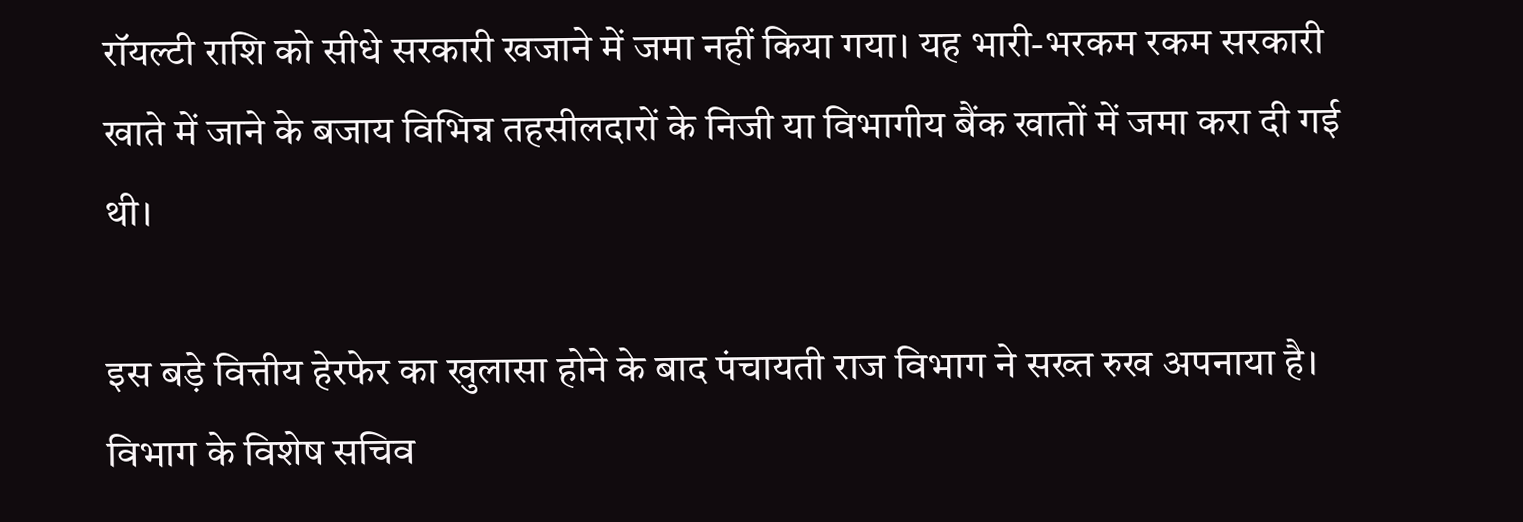रॉयल्टी राशि को सीधे सरकारी खजाने में जमा नहीं किया गया। यह भारी-भरकम रकम सरकारी खाते में जाने के बजाय विभिन्न तहसीलदारों के निजी या विभागीय बैंक खातों में जमा करा दी गई थी।

इस बड़े वित्तीय हेरफेर का खुलासा होने के बाद पंचायती राज विभाग ने सख्त रुख अपनाया है। विभाग के विशेष सचिव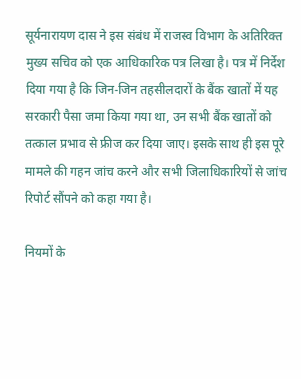सूर्यनारायण दास ने इस संबंध में राजस्व विभाग के अतिरिक्त मुख्य सचिव को एक आधिकारिक पत्र लिखा है। पत्र में निर्देश दिया गया है कि जिन-जिन तहसीलदारों के बैंक खातों में यह सरकारी पैसा जमा किया गया था, उन सभी बैंक खातों को तत्काल प्रभाव से फ्रीज कर दिया जाए। इसके साथ ही इस पूरे मामले की गहन जांच करने और सभी जिलाधिकारियों से जांच रिपोर्ट सौंपने को कहा गया है।

नियमों के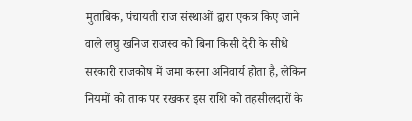मुताबिक, पंचायती राज संस्थाओं द्वारा एकत्र किए जाने वाले लघु खनिज राजस्व को बिना किसी देरी के सीधे सरकारी राजकोष में जमा करना अनिवार्य होता है, लेकिन नियमों को ताक पर रखकर इस राशि को तहसीलदारों के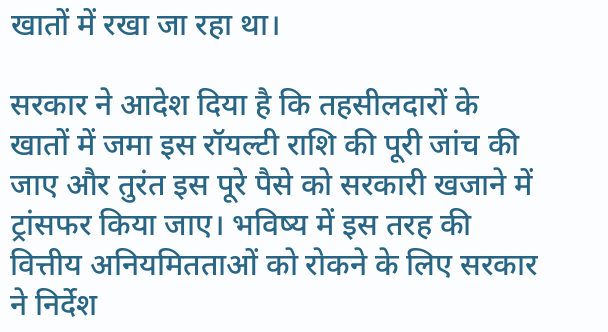खातों में रखा जा रहा था।

सरकार ने आदेश दिया है कि तहसीलदारों के खातों में जमा इस रॉयल्टी राशि की पूरी जांच की जाए और तुरंत इस पूरे पैसे को सरकारी खजाने में ट्रांसफर किया जाए। भविष्य में इस तरह की वित्तीय अनियमितताओं को रोकने के लिए सरकार ने निर्देश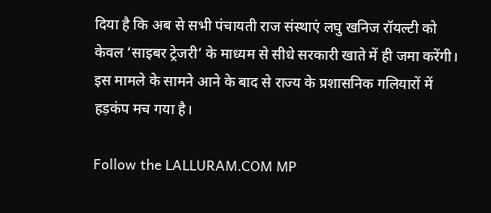दिया है कि अब से सभी पंचायती राज संस्थाएं लघु खनिज रॉयल्टी को केवल ‘साइबर ट्रेजरी’ के माध्यम से सीधे सरकारी खाते में ही जमा करेंगी। इस मामले के सामने आने के बाद से राज्य के प्रशासनिक गलियारों में हड़कंप मच गया है।

Follow the LALLURAM.COM MP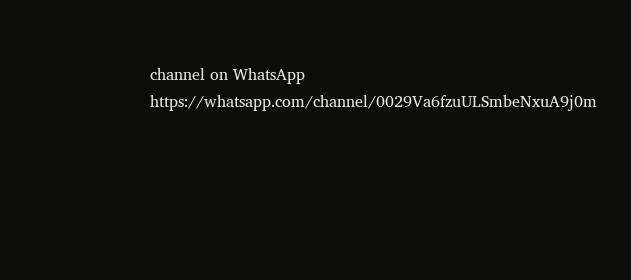channel on WhatsApp
https://whatsapp.com/channel/0029Va6fzuULSmbeNxuA9j0m